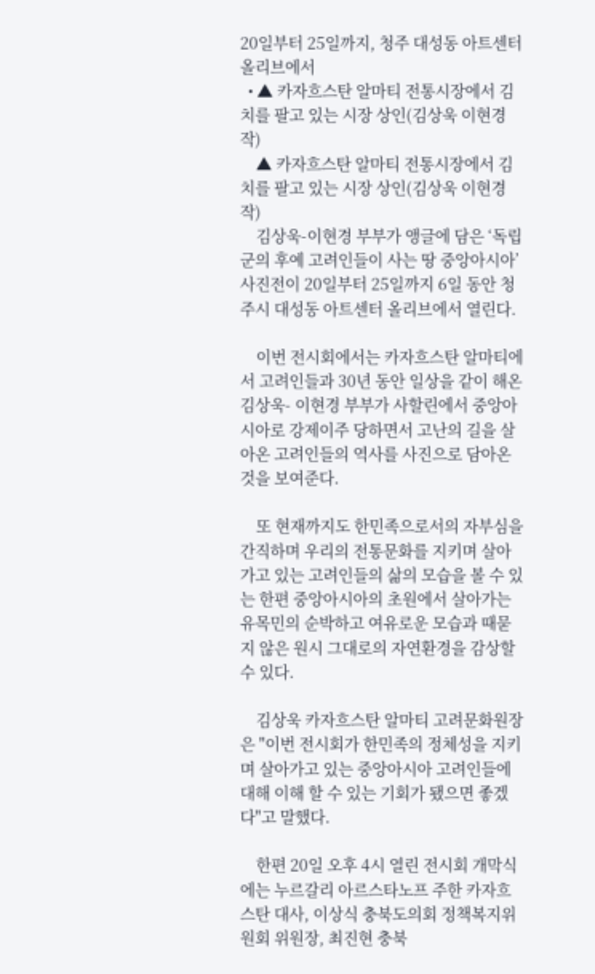20일부터 25일까지, 청주 대성동 아트센터 올리브에서
  • ▲ 카자흐스탄 알마티 전통시장에서 김치를 팔고 있는 시장 상인(김상욱 이현경 작)
    ▲ 카자흐스탄 알마티 전통시장에서 김치를 팔고 있는 시장 상인(김상욱 이현경 작)
    김상욱-이현경 부부가 앵글에 담은 ‘독립군의 후예 고려인들이 사는 땅 중앙아시아’ 사진전이 20일부터 25일까지 6일 동안 청주시 대성동 아트센터 올리브에서 열린다.

    이번 전시회에서는 카자흐스탄 알마티에서 고려인들과 30년 동안 일상을 같이 해온 김상욱- 이현경 부부가 사할린에서 중앙아시아로 강제이주 당하면서 고난의 길을 살아온 고려인들의 역사를 사진으로 담아온 것을 보여준다.

    또 현재까지도 한민족으로서의 자부심을 간직하며 우리의 전통문화를 지키며 살아가고 있는 고려인들의 삶의 모습을 볼 수 있는 한편 중앙아시아의 초원에서 살아가는 유목민의 순박하고 여유로운 모습과 때묻지 않은 원시 그대로의 자연환경을 감상할 수 있다.

    김상욱 카자흐스탄 알마티 고려문화원장은 "이번 전시회가 한민족의 정체성을 지키며 살아가고 있는 중앙아시아 고려인들에 대해 이해 할 수 있는 기회가 됐으면 좋겠다"고 말했다.

    한편 20일 오후 4시 열린 전시회 개막식에는 누르갈리 아르스타노프 주한 카자흐스탄 대사, 이상식 충북도의회 정책복지위원회 위원장, 최진현 충북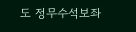도 정무수석보좌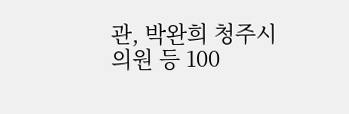관, 박완희 청주시의원 등 100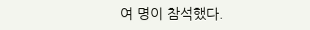여 명이 참석했다.